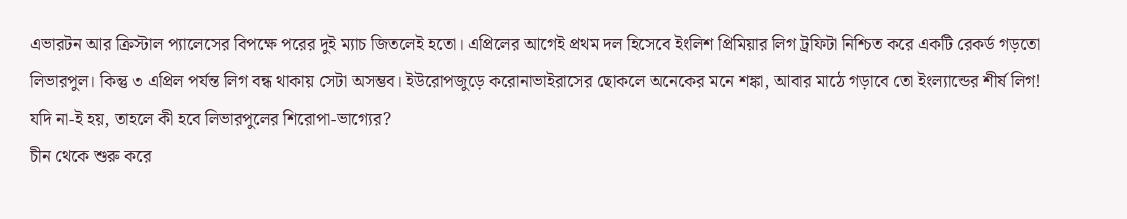এভারটন আর ক্রিস্টাল প্যালেসের বিপক্ষে পরের দুই ম্যাচ জিতলেই হতো। এপ্রিলের আগেই প্রথম দল হিসেবে ইংলিশ প্রিমিয়ার লিগ ট্রফিটা নিশ্চিত করে একটি রেকর্ড গড়তো লিভারপুল। কিন্তু ৩ এপ্রিল পর্যন্ত লিগ বন্ধ থাকায় সেটা অসম্ভব। ইউরোপজুড়ে করোনাভাইরাসের ছোকলে অনেকের মনে শঙ্কা, আবার মাঠে গড়াবে তো ইংল্যান্ডের শীর্ষ লিগ! যদি না-ই হয়, তাহলে কী হবে লিভারপুলের শিরোপা-ভাগ্যের?
চীন থেকে শুরু করে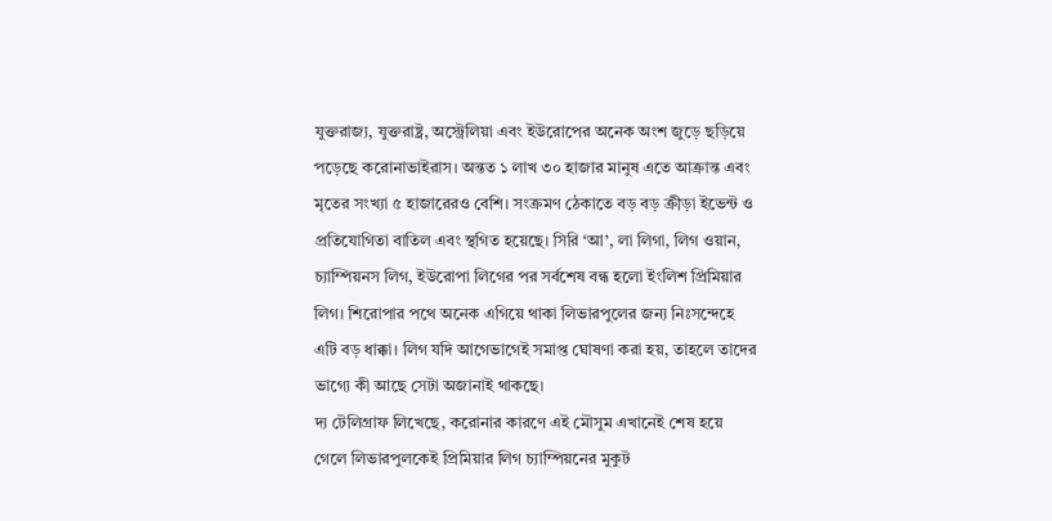যুক্তরাজ্য, যুক্তরাষ্ট্র, অস্ট্রেলিয়া এবং ইউরোপের অনেক অংশ জুড়ে ছড়িয়ে পড়েছে করোনাভাইরাস। অন্তত ১ লাখ ৩০ হাজার মানুষ এতে আক্রান্ত এবং মৃতের সংখ্যা ৫ হাজারেরও বেশি। সংক্রমণ ঠেকাতে বড় বড় ক্রীড়া ইভেন্ট ও প্রতিযোগিতা বাতিল এবং স্থগিত হয়েছে। সিরি ‘আ’, লা লিগা, লিগ ওয়ান, চ্যাম্পিয়নস লিগ, ইউরোপা লিগের পর সর্বশেষ বন্ধ হলো ইংলিশ প্রিমিয়ার লিগ। শিরোপার পথে অনেক এগিয়ে থাকা লিভারপুলের জন্য নিঃসন্দেহে এটি বড় ধাক্কা। লিগ যদি আগেভাগেই সমাপ্ত ঘোষণা করা হয়, তাহলে তাদের ভাগ্যে কী আছে সেটা অজানাই থাকছে।
দ্য টেলিগ্রাফ লিখেছে, করোনার কারণে এই মৌসুম এখানেই শেষ হয়ে গেলে লিভারপুলকেই প্রিমিয়ার লিগ চ্যাম্পিয়নের মুকুট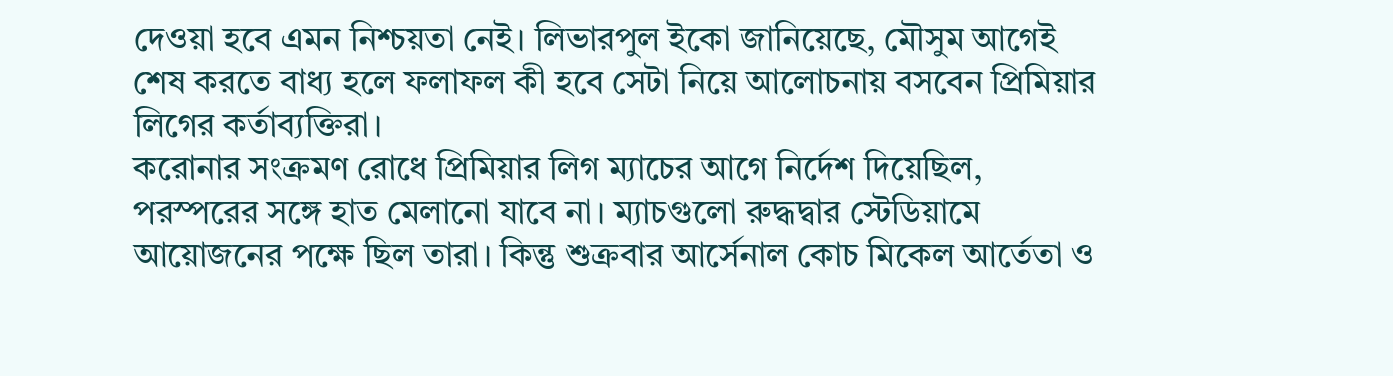দেওয়া হবে এমন নিশ্চয়তা নেই। লিভারপুল ইকো জানিয়েছে, মৌসুম আগেই শেষ করতে বাধ্য হলে ফলাফল কী হবে সেটা নিয়ে আলোচনায় বসবেন প্রিমিয়ার লিগের কর্তাব্যক্তিরা।
করোনার সংক্রমণ রোধে প্রিমিয়ার লিগ ম্যাচের আগে নির্দেশ দিয়েছিল, পরস্পরের সঙ্গে হাত মেলানো যাবে না। ম্যাচগুলো রুদ্ধদ্বার স্টেডিয়ামে আয়োজনের পক্ষে ছিল তারা। কিন্তু শুক্রবার আর্সেনাল কোচ মিকেল আর্তেতা ও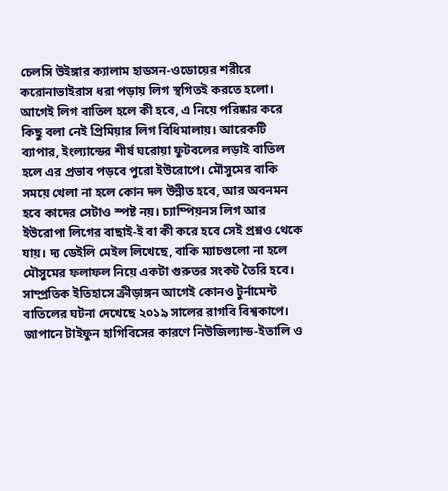চেলসি উইঙ্গার ক্যালাম হাডসন-ওডোয়ের শরীরে করোনাভাইরাস ধরা পড়ায় লিগ স্থগিতই করতে হলো।
আগেই লিগ বাতিল হলে কী হবে, এ নিয়ে পরিষ্কার করে কিছু বলা নেই প্রিমিয়ার লিগ বিধিমালায়। আরেকটি ব্যাপার, ইংল্যান্ডের শীর্ষ ঘরোয়া ফুটবলের লড়াই বাতিল হলে এর প্রভাব পড়বে পুরো ইউরোপে। মৌসুমের বাকি সময়ে খেলা না হলে কোন দল উন্নীত হবে, আর অবনমন হবে কাদের সেটাও স্পষ্ট নয়। চ্যাম্পিয়নস লিগ আর ইউরোপা লিগের বাছাই-ই বা কী করে হবে সেই প্রশ্নও থেকে যায়। দ্য ডেইলি মেইল লিখেছে, বাকি ম্যাচগুলো না হলে মৌসুমের ফলাফল নিয়ে একটা গুরুতর সংকট তৈরি হবে।
সাম্প্রতিক ইতিহাসে ক্রীড়াঙ্গন আগেই কোনও টুর্নামেন্ট বাতিলের ঘটনা দেখেছে ২০১৯ সালের রাগবি বিশ্বকাপে। জাপানে টাইফুন হাগিবিসের কারণে নিউজিল্যান্ড-ইতালি ও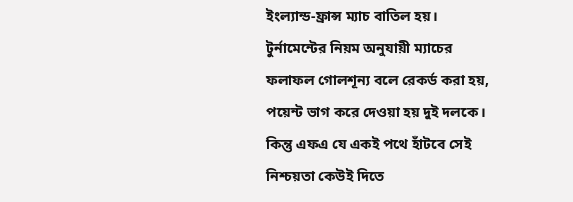ইংল্যান্ড-ফ্রান্স ম্যাচ বাতিল হয়। টুর্নামেন্টের নিয়ম অনুযায়ী ম্যাচের ফলাফল গোলশূন্য বলে রেকর্ড করা হয়, পয়েন্ট ভাগ করে দেওয়া হয় দুই দলকে। কিন্তু এফএ যে একই পথে হাঁটবে সেই নিশ্চয়তা কেউই দিতে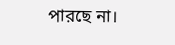পারছে না।